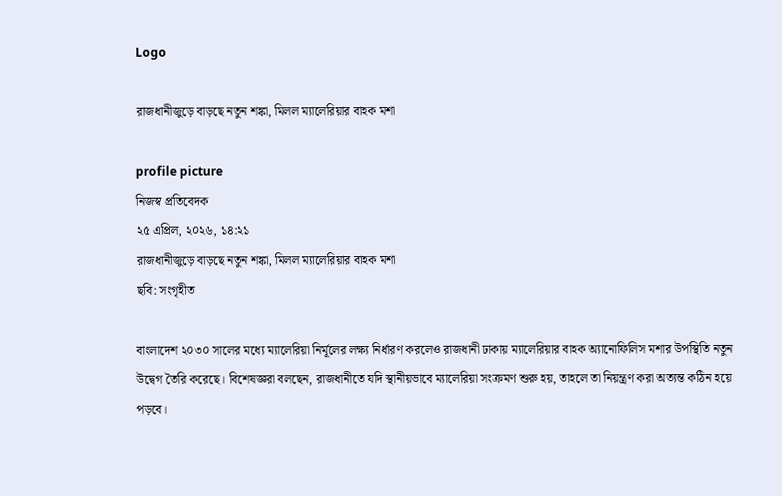Logo

রাজধানীজুড়ে বাড়ছে নতুন শঙ্কা, মিলল ম্যালেরিয়ার বাহক মশা

profile picture
নিজস্ব প্রতিবেদক
২৫ এপ্রিল, ২০২৬, ১৪:২১
রাজধানীজুড়ে বাড়ছে নতুন শঙ্কা, মিলল ম্যালেরিয়ার বাহক মশা
ছবি: সংগৃহীত

বাংলাদেশ ২০৩০ সালের মধ্যে ম্যালেরিয়া নির্মূলের লক্ষ্য নির্ধারণ করলেও রাজধানী ঢাকায় ম্যালেরিয়ার বাহক অ্যানোফিলিস মশার উপস্থিতি নতুন উদ্বেগ তৈরি করেছে। বিশেষজ্ঞরা বলছেন, রাজধানীতে যদি স্থানীয়ভাবে ম্যালেরিয়া সংক্রমণ শুরু হয়, তাহলে তা নিয়ন্ত্রণ করা অত্যন্ত কঠিন হয়ে পড়বে।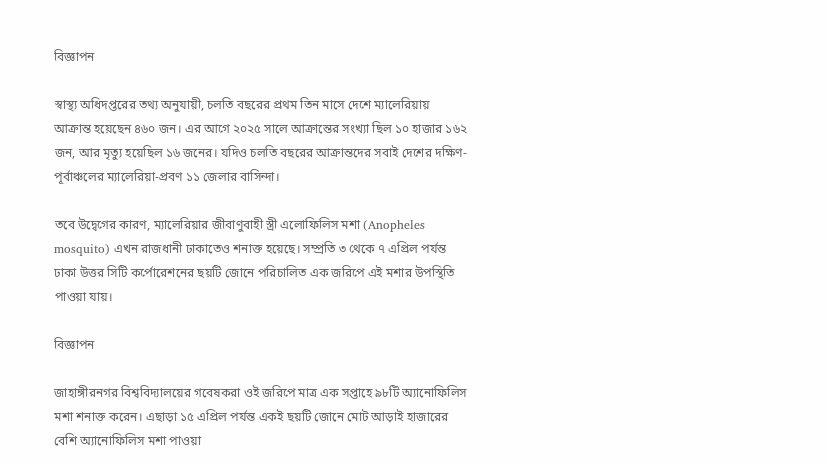বিজ্ঞাপন

স্বাস্থ্য অধিদপ্তরের তথ্য অনুযায়ী, চলতি বছরের প্রথম তিন মাসে দেশে ম্যালেরিয়ায় আক্রান্ত হয়েছেন ৪৬০ জন। এর আগে ২০২৫ সালে আক্রান্তের সংখ্যা ছিল ১০ হাজার ১৬২ জন, আর মৃত্যু হয়েছিল ১৬ জনের। যদিও চলতি বছরের আক্রান্তদের সবাই দেশের দক্ষিণ-পূর্বাঞ্চলের ম্যালেরিয়া-প্রবণ ১১ জেলার বাসিন্দা।

তবে উদ্বেগের কারণ, ম্যালেরিয়ার জীবাণুবাহী স্ত্রী এলোফিলিস মশা (Anopheles mosquito) এখন রাজধানী ঢাকাতেও শনাক্ত হয়েছে। সম্প্রতি ৩ থেকে ৭ এপ্রিল পর্যন্ত ঢাকা উত্তর সিটি কর্পোরেশনের ছয়টি জোনে পরিচালিত এক জরিপে এই মশার উপস্থিতি পাওয়া যায়।

বিজ্ঞাপন

জাহাঙ্গীরনগর বিশ্ববিদ্যালয়ের গবেষকরা ওই জরিপে মাত্র এক সপ্তাহে ৯৮টি অ্যানোফিলিস মশা শনাক্ত করেন। এছাড়া ১৫ এপ্রিল পর্যন্ত একই ছয়টি জোনে মোট আড়াই হাজারের বেশি অ্যানোফিলিস মশা পাওয়া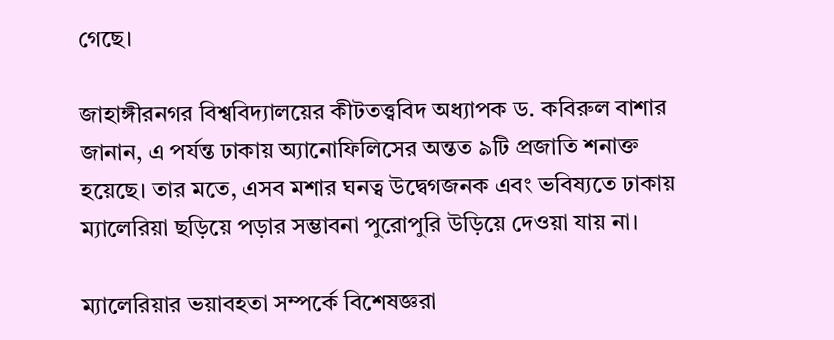গেছে।

জাহাঙ্গীরনগর বিশ্ববিদ্যালয়ের কীটতত্ত্ববিদ অধ্যাপক ড. কবিরুল বাশার জানান, এ পর্যন্ত ঢাকায় অ্যানোফিলিসের অন্তত ৯টি প্রজাতি শনাক্ত হয়েছে। তার মতে, এসব মশার ঘনত্ব উদ্বেগজনক এবং ভবিষ্যতে ঢাকায় ম্যালেরিয়া ছড়িয়ে পড়ার সম্ভাবনা পুরোপুরি উড়িয়ে দেওয়া যায় না।

ম্যালেরিয়ার ভয়াবহতা সম্পর্কে বিশেষজ্ঞরা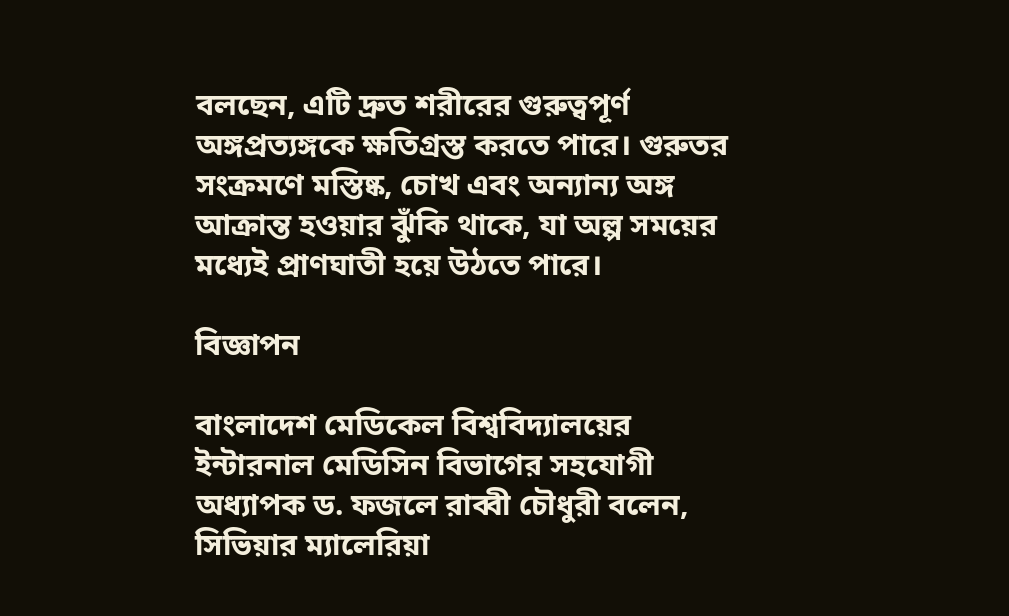বলছেন, এটি দ্রুত শরীরের গুরুত্বপূর্ণ অঙ্গপ্রত্যঙ্গকে ক্ষতিগ্রস্ত করতে পারে। গুরুতর সংক্রমণে মস্তিষ্ক, চোখ এবং অন্যান্য অঙ্গ আক্রান্ত হওয়ার ঝুঁকি থাকে, যা অল্প সময়ের মধ্যেই প্রাণঘাতী হয়ে উঠতে পারে।

বিজ্ঞাপন

বাংলাদেশ মেডিকেল বিশ্ববিদ্যালয়ের ইন্টারনাল মেডিসিন বিভাগের সহযোগী অধ্যাপক ড. ফজলে রাব্বী চৌধুরী বলেন, সিভিয়ার ম্যালেরিয়া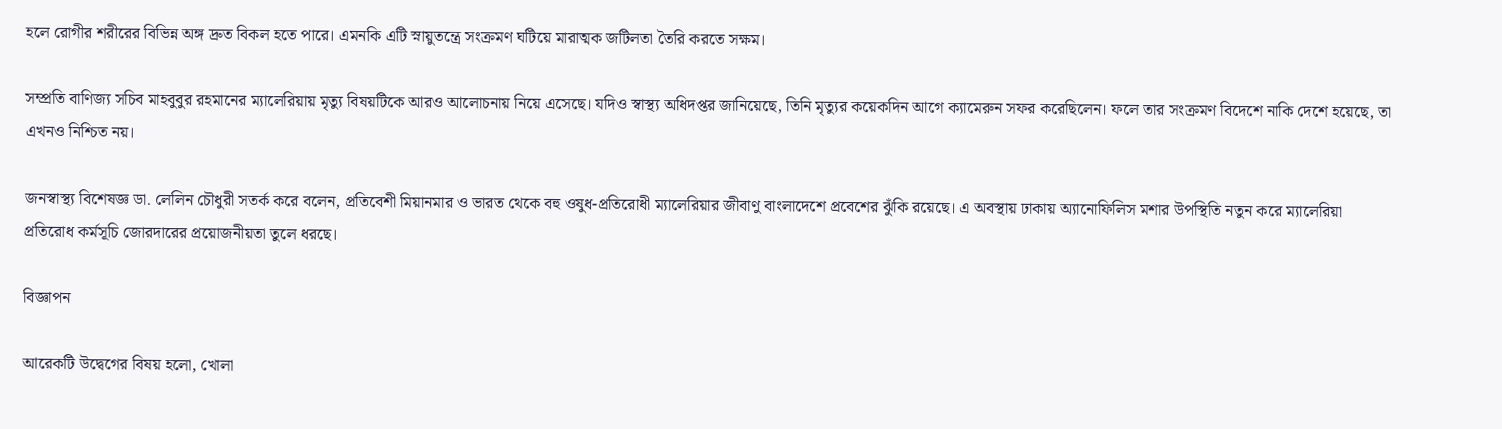হলে রোগীর শরীরের বিভিন্ন অঙ্গ দ্রুত বিকল হতে পারে। এমনকি এটি স্নায়ুতন্ত্রে সংক্রমণ ঘটিয়ে মারাত্মক জটিলতা তৈরি করতে সক্ষম।

সম্প্রতি বাণিজ্য সচিব মাহবুবুর রহমানের ম্যালেরিয়ায় মৃত্যু বিষয়টিকে আরও আলোচনায় নিয়ে এসেছে। যদিও স্বাস্থ্য অধিদপ্তর জানিয়েছে, তিনি মৃত্যুর কয়েকদিন আগে ক্যামেরুন সফর করেছিলেন। ফলে তার সংক্রমণ বিদেশে নাকি দেশে হয়েছে, তা এখনও নিশ্চিত নয়।

জনস্বাস্থ্য বিশেষজ্ঞ ডা. লেলিন চৌধুরী সতর্ক করে বলেন, প্রতিবেশী মিয়ানমার ও ভারত থেকে বহু ওষুধ-প্রতিরোধী ম্যালেরিয়ার জীবাণু বাংলাদেশে প্রবেশের ঝুঁকি রয়েছে। এ অবস্থায় ঢাকায় অ্যানোফিলিস মশার উপস্থিতি নতুন করে ম্যালেরিয়া প্রতিরোধ কর্মসূচি জোরদারের প্রয়োজনীয়তা তুলে ধরছে।

বিজ্ঞাপন

আরেকটি উদ্বেগের বিষয় হলো, খোলা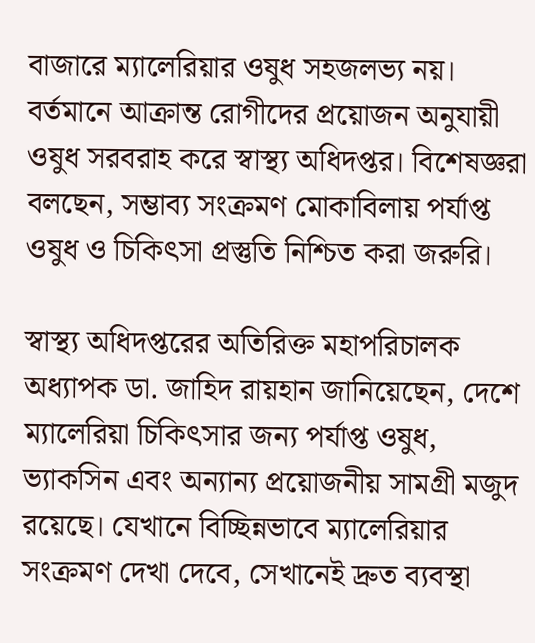বাজারে ম্যালেরিয়ার ওষুধ সহজলভ্য নয়। বর্তমানে আক্রান্ত রোগীদের প্রয়োজন অনুযায়ী ওষুধ সরবরাহ করে স্বাস্থ্য অধিদপ্তর। বিশেষজ্ঞরা বলছেন, সম্ভাব্য সংক্রমণ মোকাবিলায় পর্যাপ্ত ওষুধ ও চিকিৎসা প্রস্তুতি নিশ্চিত করা জরুরি।

স্বাস্থ্য অধিদপ্তরের অতিরিক্ত মহাপরিচালক অধ্যাপক ডা. জাহিদ রায়হান জানিয়েছেন, দেশে ম্যালেরিয়া চিকিৎসার জন্য পর্যাপ্ত ওষুধ, ভ্যাকসিন এবং অন্যান্য প্রয়োজনীয় সামগ্রী মজুদ রয়েছে। যেখানে বিচ্ছিন্নভাবে ম্যালেরিয়ার সংক্রমণ দেখা দেবে, সেখানেই দ্রুত ব্যবস্থা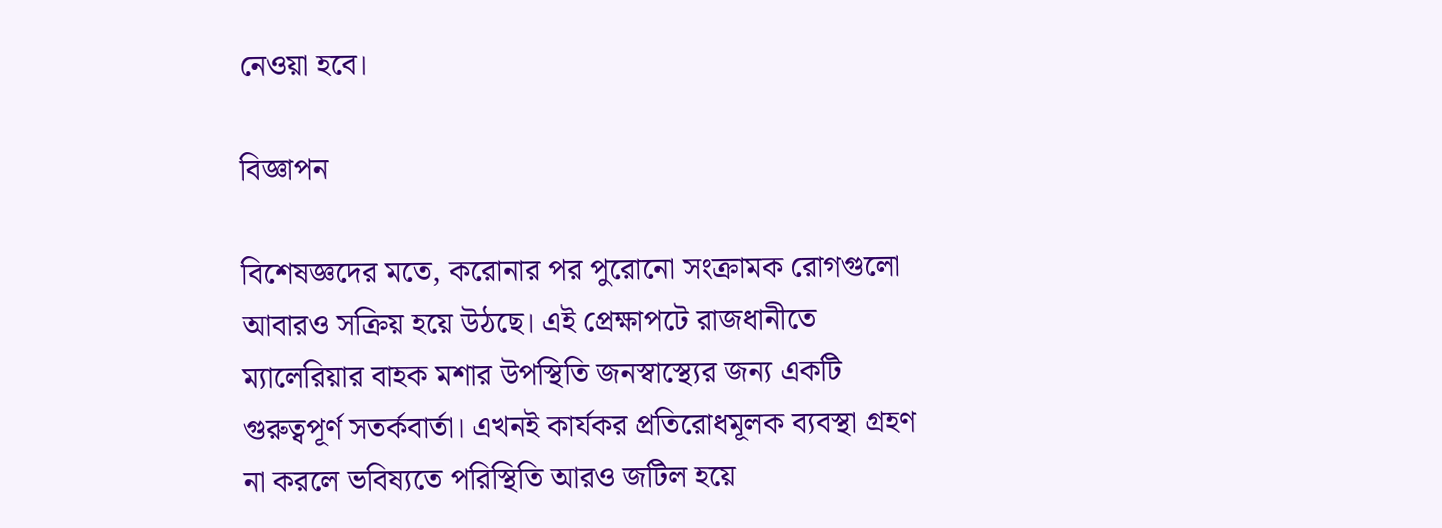নেওয়া হবে।

বিজ্ঞাপন

বিশেষজ্ঞদের মতে, করোনার পর পুরোনো সংক্রামক রোগগুলো আবারও সক্রিয় হয়ে উঠছে। এই প্রেক্ষাপটে রাজধানীতে ম্যালেরিয়ার বাহক মশার উপস্থিতি জনস্বাস্থ্যের জন্য একটি গুরুত্বপূর্ণ সতর্কবার্তা। এখনই কার্যকর প্রতিরোধমূলক ব্যবস্থা গ্রহণ না করলে ভবিষ্যতে পরিস্থিতি আরও জটিল হয়ে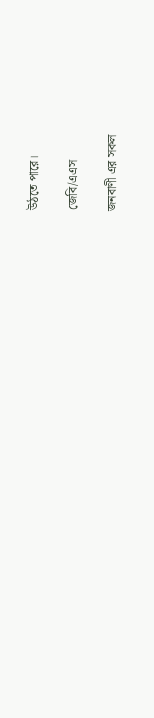উঠতে পারে।

জেবি/এএস

জনবাণী এর সকল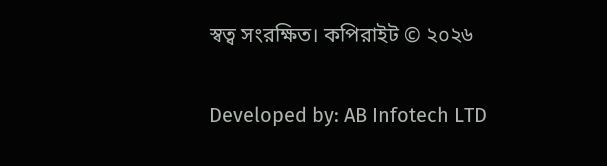স্বত্ব সংরক্ষিত। কপিরাইট © ২০২৬

Developed by: AB Infotech LTD